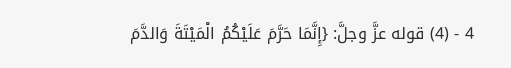4 - (4) قوله عزَّ وجلَّ: {إِنَّمَا حَرَّمَ عَلَيْكُمُ الْمَيْتَةَ وَالدَّمَ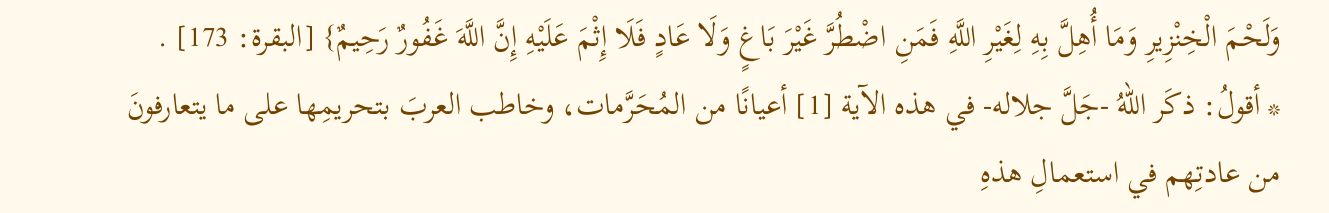وَلَحْمَ الْخِنْزِيرِ وَمَا أُهِلَّ بِهِ لِغَيْرِ اللَّهِ فَمَنِ اضْطُرَّ غَيْرَ بَاغٍ وَلَا عَادٍ فَلَا إِثْمَ عَلَيْهِ إِنَّ اللَّهَ غَفُورٌ رَحِيمٌ} [البقرة: 173] .
* أقولُ: ذكَر اللهُ -جَلَّ جلاله- في هذه الآية [1] أعيانًا من المُحَرَّمات، وخاطب العربَ بتحريمِها على ما يتعارفونَ من عادتِهم في استعمالِ هذهِ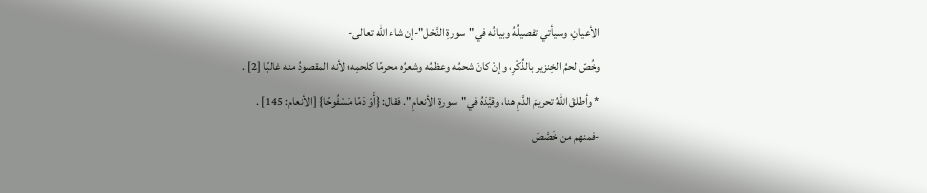الأعيانِ، وسيأتي تفصيلُهُ وبيانُه في"سورةِ النَّحْل"-إن شاء الله تعالى-
وخُصّ لحمُ الخِنزير بالذِّكْرِ، وإنْ كانَ شحمُه وعظمُه وشعرُه محرمًا كلحمِه؛ لأنه المقصودُ منه غالبًا [2] .
* وأطلقَ اللهُ تحريمَ الدَّمِ هنا، وقيَّدَهُ في"سورةِ الأنعامِ". فقال: {أَوْ دَمًا مَسْفُوحًا} [الأنعام: 145] .
-فمنهم من خَصَّصَ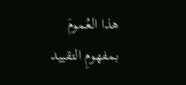هذا العُمومَ بمفهومِ التقييد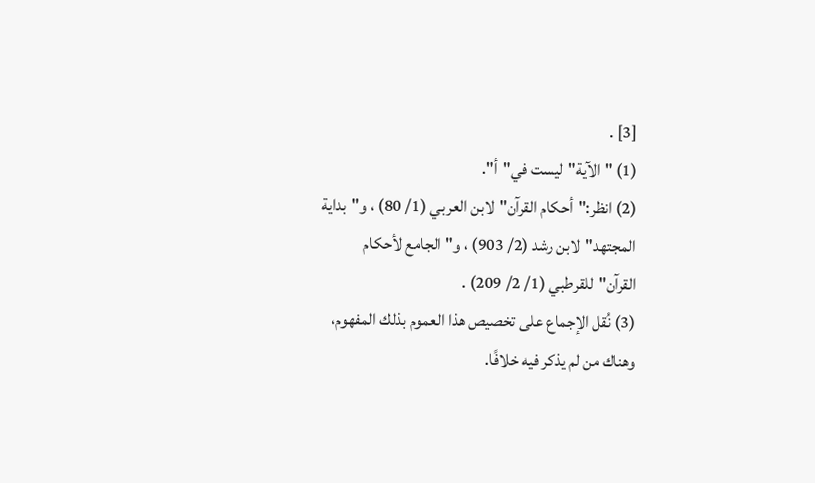[3] .
(1) "الآية"ليست في"أ".
(2) انظر:"أحكام القرآن"لابن العربي (1/ 80) ، و"بداية المجتهد"لابن رشد (2/ 903) ، و"الجامع لأحكام القرآن"للقرطبي (1/ 2/ 209) .
(3) نُقل الإجماع على تخصيص هذا العموم بذلك المفهوم، وهناك من لم يذكر فيه خلافًا.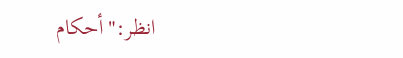انظر:"أحكام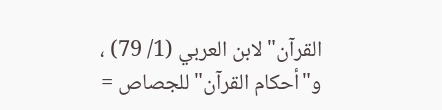القرآن"لابن العربي (1/ 79) ، و"أحكام القرآن"للجصاص =